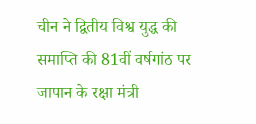चीन ने द्वितीय विश्व युद्ध की समाप्ति की 81वीं वर्षगांठ पर जापान के रक्षा मंत्री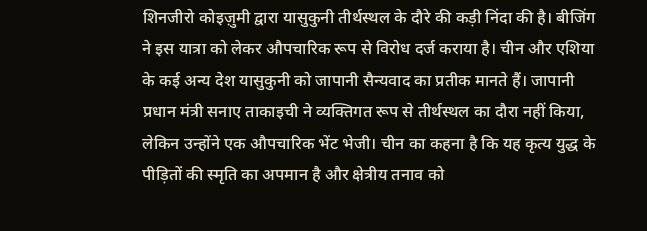शिनजीरो कोइज़ुमी द्वारा यासुकुनी तीर्थस्थल के दौरे की कड़ी निंदा की है। बीजिंग ने इस यात्रा को लेकर औपचारिक रूप से विरोध दर्ज कराया है। चीन और एशिया के कई अन्य देश यासुकुनी को जापानी सैन्यवाद का प्रतीक मानते हैं। जापानी प्रधान मंत्री सनाए ताकाइची ने व्यक्तिगत रूप से तीर्थस्थल का दौरा नहीं किया, लेकिन उन्होंने एक औपचारिक भेंट भेजी। चीन का कहना है कि यह कृत्य युद्ध के पीड़ितों की स्मृति का अपमान है और क्षेत्रीय तनाव को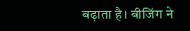बढ़ाता है। बीजिंग ने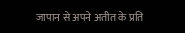जापान से अपने अतीत के प्रति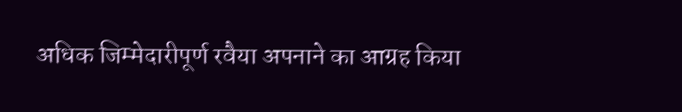अधिक जिम्मेदारीपूर्ण रवैया अपनाने का आग्रह किया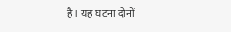है। यह घटना दोनों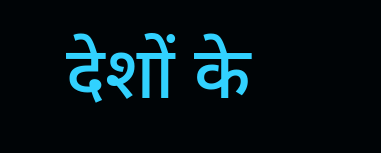देशों के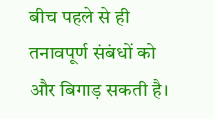बीच पहले से ही तनावपूर्ण संबंधों को और बिगाड़ सकती है।